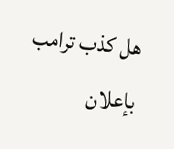هل كذب ترامب بإعلان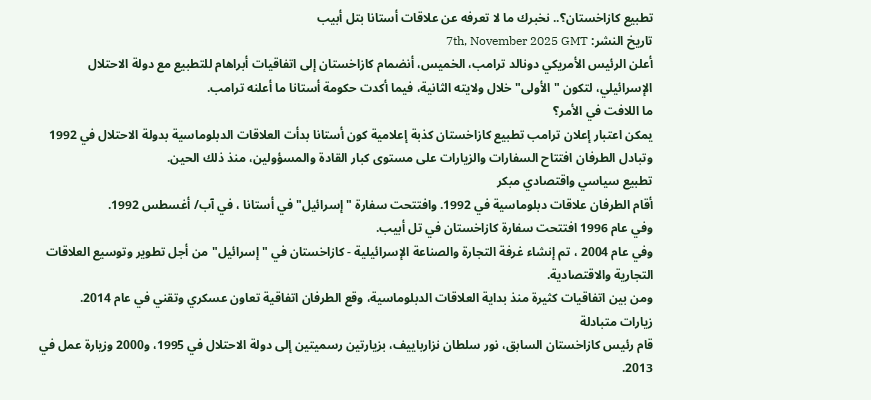تطبيع كازاخستان؟.. نخبرك ما لا تعرفه عن علاقات أستانا بتل أبيب
تاريخ النشر: 7th, November 2025 GMT
أعلن الرئيس الأمريكي دونالد ترامب، الخميس، أنضمام كازاخستان إلى اتفاقيات أبراهام للتطبيع مع دولة الاحتلال الإسرائيلي، لتكون "الأولى" خلال ولايته الثانية، فيما أكدت حكومة أستانا ما أعلنه ترامب.
ما اللافت في الأمر؟
يمكن اعتبار إعلان ترامب تطبيع كازاخستان كذبة إعلامية كون أستانا بدأت العلاقات الدبلوماسية بدولة الاحتلال في 1992 وتبادل الطرفان افتتاح السفارات والزيارات على مستوى كبار القادة والمسؤولين، منذ ذلك الحين.
تطبيع سياسي واقتصادي مبكر
أقام الطرفان علاقات دبلوماسية في 1992. وافتتحت سفارة "إسرائيل" في أستانا ، في آب/ أغسطس 1992.
وفي عام 1996 افتتحت سفارة كازاخستان في تل أبيب.
وفي عام 2004 ، تم إنشاء غرفة التجارة والصناعة الإسرائيلية - كازاخستان في "إسرائيل" من أجل تطوير وتوسيع العلاقات التجارية والاقتصادية.
ومن بين اتفاقيات كثيرة منذ بداية العلاقات الدبلوماسية، وقع الطرفان اتفاقية تعاون عسكري وتقني في عام 2014.
زيارات متبادلة
قام رئيس كازاخستان السابق، نور سلطان نزارباييف، بزيارتين رسميتين إلى دولة الاحتلال في 1995، و2000 وزيارة عمل في 2013.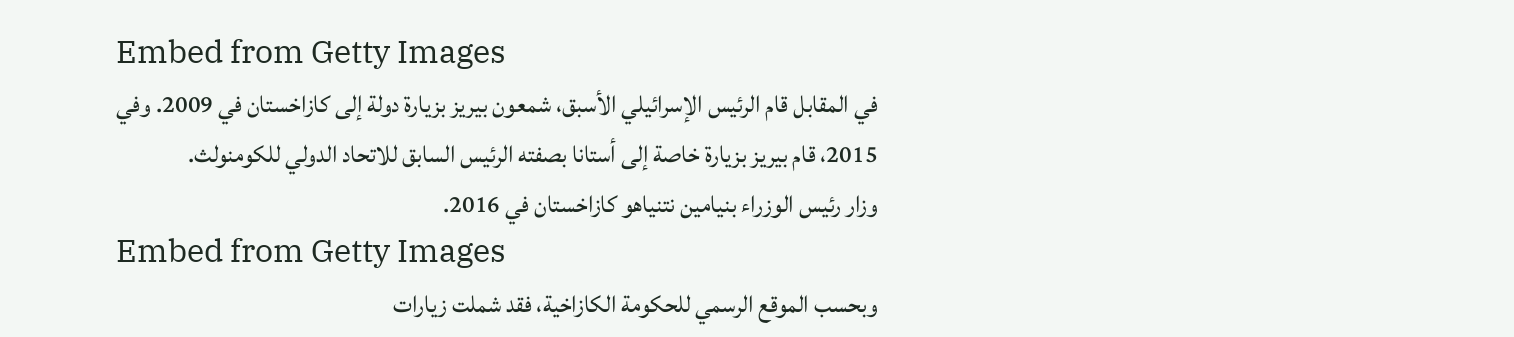Embed from Getty Images
في المقابل قام الرئيس الإسرائيلي الأسبق، شمعون بيريز بزيارة دولة إلى كازاخستان في 2009. وفي 2015، قام بيريز بزيارة خاصة إلى أستانا بصفته الرئيس السابق للاتحاد الدولي للكومنولث.
وزار رئيس الوزراء بنيامين نتنياهو كازاخستان في 2016.
Embed from Getty Images
وبحسب الموقع الرسمي للحكومة الكازاخية، فقد شملت زيارات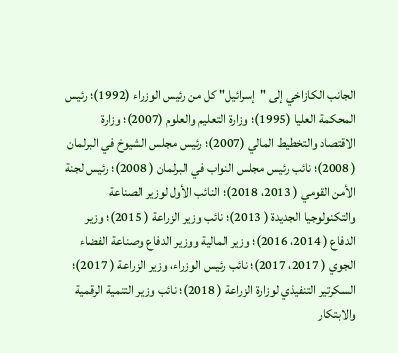الجانب الكازاخي إلى "إسرائيل" كل من رئيس الوزراء (1992)؛ رئيس المحكمة العليا (1995)؛ وزارة التعليم والعلوم (2007)؛ وزارة الاقتصاد والتخطيط المالي (2007)؛ رئيس مجلس الشيوخ في البرلمان ( 2008)؛ نائب رئيس مجلس النواب في البرلمان ( 2008)؛ رئيس لجنة الأمن القومي ( 2013، 2018)؛ النائب الأول لوزير الصناعة والتكنولوجيا الجديدة ( 2013)؛ نائب وزير الزراعة ( 2015)؛ وزير الدفاع ( 2014، 2016)؛ وزير المالية ووزير الدفاع وصناعة الفضاء الجوي ( 2017، 2017)؛ نائب رئيس الوزراء، وزير الزراعة ( 2017)؛ السكرتير التنفيذي لوزارة الزراعة ( 2018)؛ نائب وزير التنمية الرقمية والابتكار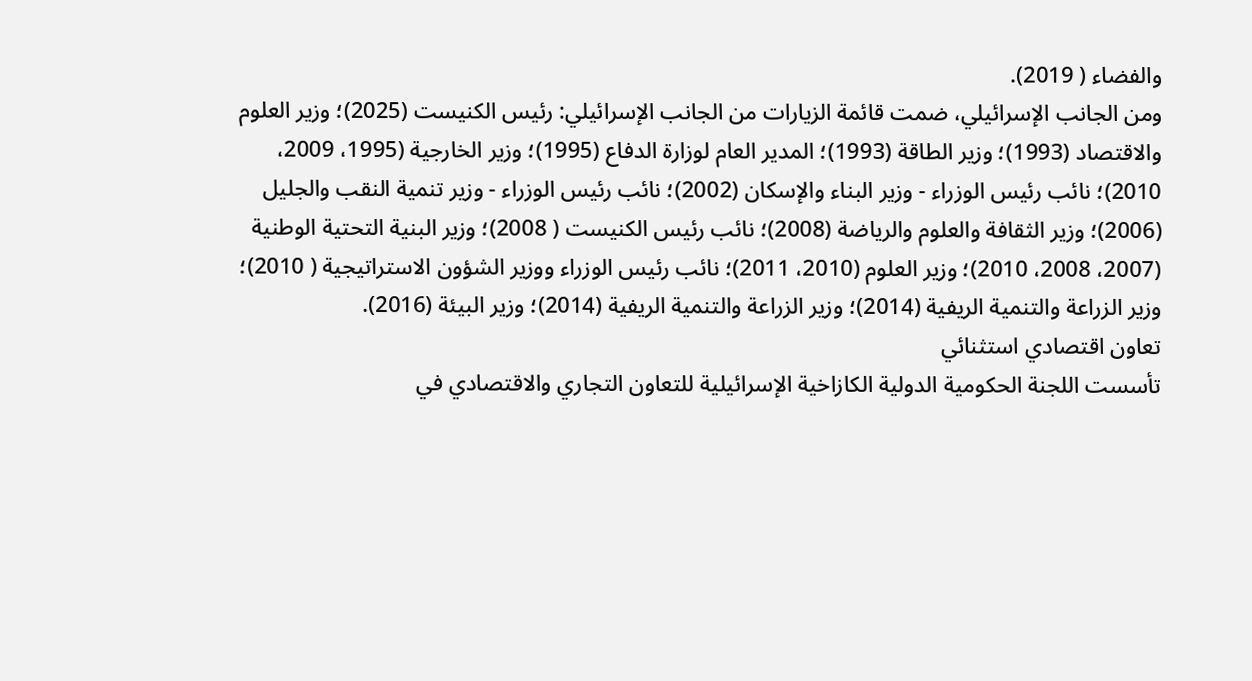والفضاء ( 2019).
ومن الجانب الإسرائيلي، ضمت قائمة الزيارات من الجانب الإسرائيلي: رئيس الكنيست (2025)؛ وزير العلوم والاقتصاد (1993)؛ وزير الطاقة (1993)؛ المدير العام لوزارة الدفاع (1995)؛ وزير الخارجية (1995، 2009، 2010)؛ نائب رئيس الوزراء - وزير البناء والإسكان (2002)؛ نائب رئيس الوزراء - وزير تنمية النقب والجليل (2006)؛ وزير الثقافة والعلوم والرياضة (2008)؛ نائب رئيس الكنيست ( 2008)؛ وزير البنية التحتية الوطنية (2007، 2008، 2010)؛ وزير العلوم (2010، 2011)؛ نائب رئيس الوزراء ووزير الشؤون الاستراتيجية ( 2010)؛ وزير الزراعة والتنمية الريفية (2014)؛ وزير الزراعة والتنمية الريفية (2014)؛ وزير البيئة (2016).
تعاون اقتصادي استثنائي
تأسست اللجنة الحكومية الدولية الكازاخية الإسرائيلية للتعاون التجاري والاقتصادي في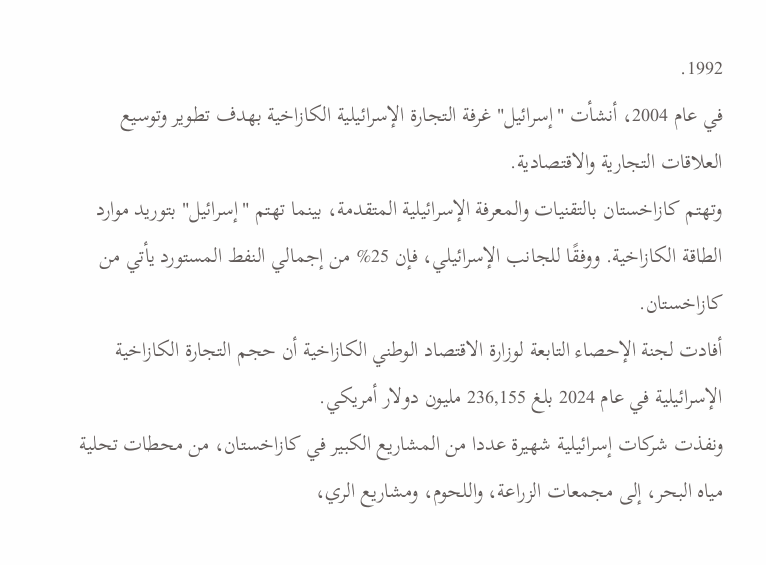1992.
في عام 2004، أنشأت "إسرائيل" غرفة التجارة الإسرائيلية الكازاخية بهدف تطوير وتوسيع العلاقات التجارية والاقتصادية.
وتهتم كازاخستان بالتقنيات والمعرفة الإسرائيلية المتقدمة، بينما تهتم "إسرائيل" بتوريد موارد الطاقة الكازاخية. ووفقًا للجانب الإسرائيلي، فإن 25% من إجمالي النفط المستورد يأتي من كازاخستان.
أفادت لجنة الإحصاء التابعة لوزارة الاقتصاد الوطني الكازاخية أن حجم التجارة الكازاخية الإسرائيلية في عام 2024 بلغ 236,155 مليون دولار أمريكي.
ونفذت شركات إسرائيلية شهيرة عددا من المشاريع الكبير في كازاخستان، من محطات تحلية مياه البحر، إلى مجمعات الزراعة، واللحوم، ومشاريع الري،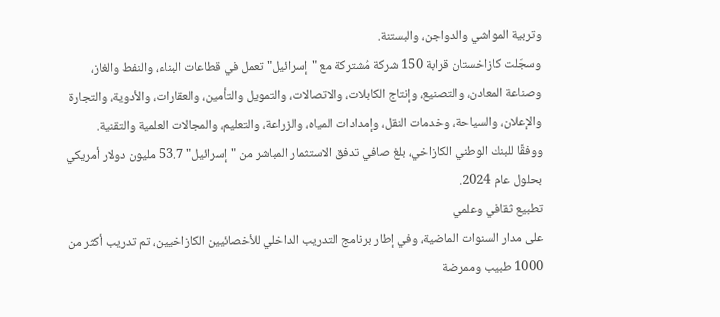وتربية المواشي والدواجن، والبستنة.
وسجّلت كازاخستان قرابة 150 شركة مُشتركة مع "إسرائيل" تعمل في قطاعات البناء، والنفط والغاز، وصناعة المعادن، والتصنيع، وإنتاج الكابلات، والاتصالات، والتمويل والتأمين، والعقارات، والأدوية، والتجارة والإعلان، والسياحة، وخدمات النقل، وإمدادات المياه، والزراعة، والتعليم، والمجالات العلمية والتقنية.
ووفقًا للبنك الوطني الكازاخي، بلغ صافي تدفق الاستثمار المباشر من "إسرائيل" 53.7 مليون دولار أمريكي بحلول عام 2024.
تطبيع ثقافي وعلمي
على مدار السنوات الماضية، وفي إطار برنامج التدريب الداخلي للأخصائيين الكازاخيين، تم تدريب أكثر من 1000 طبيب وممرضة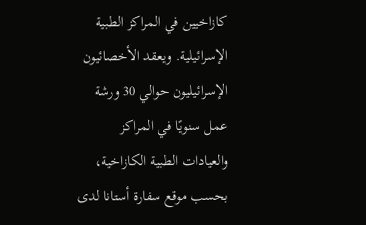كازاخيين في المراكز الطبية الإسرائيلية. ويعقد الأخصائيون الإسرائيليون حوالي 30 ورشة عمل سنويًا في المراكز والعيادات الطبية الكازاخية، بحسب موقع سفارة أستانا لدى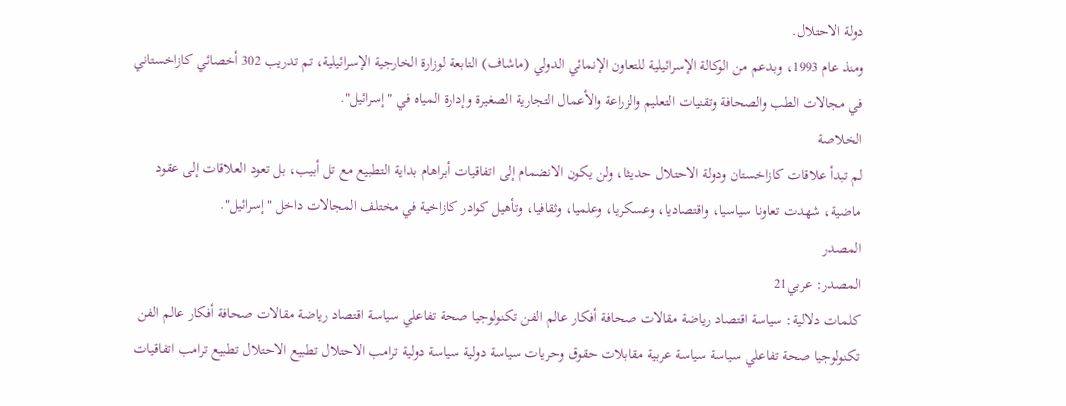دولة الاحتلال.
ومنذ عام 1993، وبدعم من الوكالة الإسرائيلية للتعاون الإنمائي الدولي (ماشاف) التابعة لوزارة الخارجية الإسرائيلية، تم تدريب 302 أخصائي كازاخستاني في مجالات الطب والصحافة وتقنيات التعليم والزراعة والأعمال التجارية الصغيرة وإدارة المياه في "إسرائيل".
الخلاصة
لم تبدأ علاقات كازاخستان ودولة الاحتلال حديثا، ولن يكون الانضمام إلى اتفاقيات أبراهام بداية التطبيع مع تل أبيب، بل تعود العلاقات إلى عقود ماضية، شهدت تعاونا سياسيا، واقتصاديا، وعسكريا، وعلميا، وثقافيا، وتأهيل كوادر كازاخية في مختلف المجالات داخل "إسرائيل".
المصدر
المصدر: عربي21
كلمات دلالية: سياسة اقتصاد رياضة مقالات صحافة أفكار عالم الفن تكنولوجيا صحة تفاعلي سياسة اقتصاد رياضة مقالات صحافة أفكار عالم الفن تكنولوجيا صحة تفاعلي سياسة سياسة عربية مقابلات حقوق وحريات سياسة دولية سياسة دولية ترامب الاحتلال تطبيع الاحتلال تطبيع ترامب اتفاقيات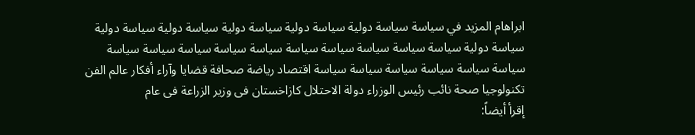ابراهام المزيد في سياسة سياسة دولية سياسة دولية سياسة دولية سياسة دولية سياسة دولية سياسة دولية سياسة سياسة سياسة سياسة سياسة سياسة سياسة سياسة سياسة سياسة سياسة سياسة سياسة سياسة سياسة سياسة اقتصاد رياضة صحافة قضايا وآراء أفكار عالم الفن تكنولوجيا صحة نائب رئیس الوزراء دولة الاحتلال کازاخستان فی وزیر الزراعة فی عام
إقرأ أيضاً: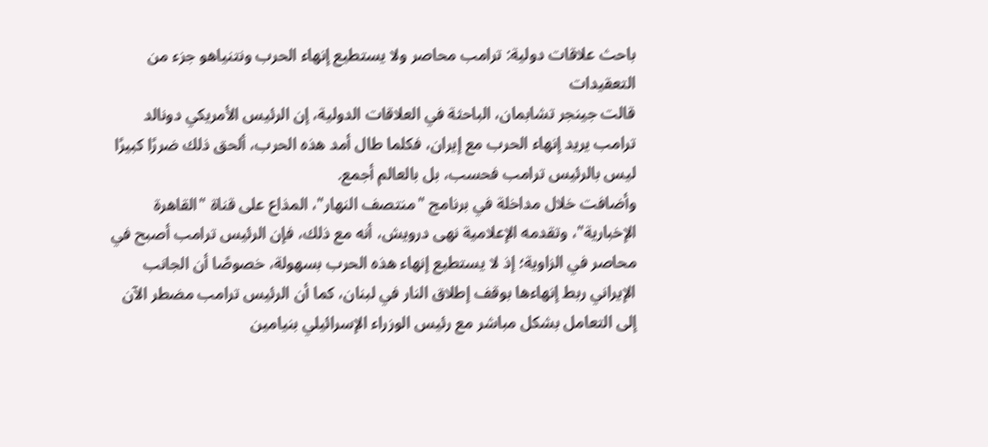باحث علاقات دولية: ترامب محاصر ولا يستطيع إنهاء الحرب ونتنياهو جزء من التعقيدات
قالت جينجر تشابمان، الباحثة في العلاقات الدولية، إن الرئيس الأمريكي دونالد ترامب يريد إنهاء الحرب مع إيران، فكلما طال أمد هذه الحرب، ألحق ذلك ضررًا كبيرًا ليس بالرئيس ترامب فحسب، بل بالعالم أجمع.
وأضافت خلال مداخلة في برنامج "منتصف النهار"، المذاع على قناة "القاهرة الإخبارية"، وتقدمه الإعلامية نهى درويش، أنه مع ذلك، فإن الرئيس ترامب أصبح في محاصر في الزاوية؛ إذ لا يستطيع إنهاء هذه الحرب بسهولة، خصوصًا أن الجانب الإيراني ربط إنهاءها بوقف إطلاق النار في لبنان، كما أن الرئيس ترامب مضطر الآن إلى التعامل بشكل مباشر مع رئيس الوزراء الإسرائيلي بنيامين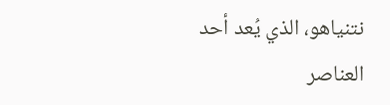نتنياهو، الذي يُعد أحد العناصر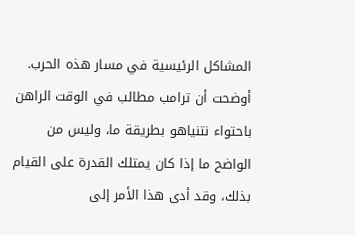المشاكل الرئيسية في مسار هذه الحرب.
أوضحت أن ترامب مطالب في الوقت الراهن باحتواء نتنياهو بطريقة ما، وليس من الواضح ما إذا كان يمتلك القدرة على القيام بذلك، وقد أدى هذا الأمر إلى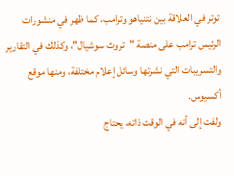توتر في العلاقة بين نتنياهو وترامب، كما ظهر في منشورات الرئيس ترامب على منصة "تروث سوشيال"، وكذلك في التقارير والتسريبات التي نشرتها وسائل إعلام مختلفة، ومنها موقع أكسيوس.
ولفت إلى أنه في الوقت ذاته، يحتاج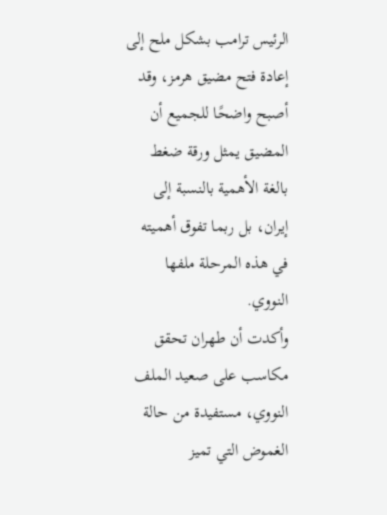الرئيس ترامب بشكل ملح إلى إعادة فتح مضيق هرمز، وقد أصبح واضحًا للجميع أن المضيق يمثل ورقة ضغط بالغة الأهمية بالنسبة إلى إيران، بل ربما تفوق أهميته في هذه المرحلة ملفها النووي.
وأكدت أن طهران تحقق مكاسب على صعيد الملف النووي، مستفيدة من حالة الغموض التي تميز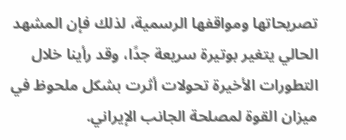تصريحاتها ومواقفها الرسمية، لذلك فإن المشهد الحالي يتغير بوتيرة سريعة جدًا، وقد رأينا خلال التطورات الأخيرة تحولات أثرت بشكل ملحوظ في ميزان القوة لمصلحة الجانب الإيراني.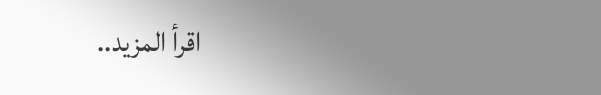اقرأ المزيد..